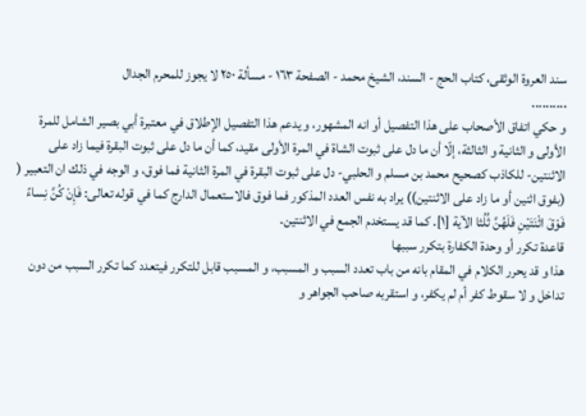سند العروة الوثقى، كتاب الحج - السند، الشيخ محمد - الصفحة ١٦٣ - مسألة ٢٥٠ لا يجوز للمحرم الجدال
..........
و حكي اتفاق الأصحاب على هذا التفصيل أو انه المشهور، و يدعم هذا التفصيل الإطلاق في معتبرة أبي بصير الشامل للمرة الأولى و الثانية و الثالثة، إلّا أن ما دل على ثبوت الشاة في المرة الأولى مقيد، كما أن ما دل على ثبوت البقرة فيما زاد على الاثنتين- للكاذب كصحيح محمد بن مسلم و الحلبي- دل على ثبوت البقرة في المرة الثانية فما فوق، و الوجه في ذلك ان التعبير ( (بفوق اثنين أو ما زاد على الاثنتين)) يراد به نفس العدد المذكور فما فوق فالاستعمال الدارج كما في قوله تعالى: فَإِنْ كُنَّ نِساءً فَوْقَ اثْنَتَيْنِ فَلَهُنَّ ثُلُثا الآية [١]. كما قد يستخدم الجمع في الاثنتين.
قاعدة تكرر أو وحدة الكفارة بتكرر سببها
هذا و قد يحرر الكلام في المقام بانه من باب تعدد السبب و المسبب، و المسبب قابل للتكرر فيتعدد كما تكرر السبب من دون تداخل و لا سقوط كفر أم لم يكفر، و استقربه صاحب الجواهر و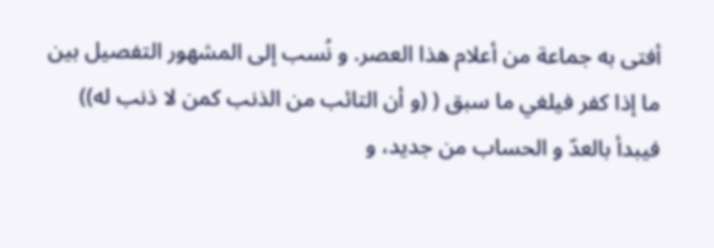أفتى به جماعة من أعلام هذا العصر. و نُسب إلى المشهور التفصيل بين ما إذا كفر فيلغي ما سبق ( (و أن التائب من الذنب كمن لا ذنب له)) فيبدأ بالعدّ و الحساب من جديد، و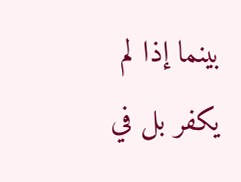بينما إذا لم يكفر بل في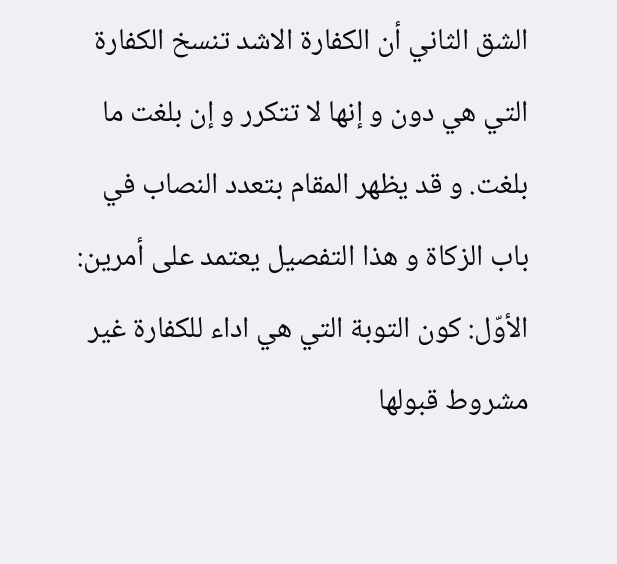الشق الثاني أن الكفارة الاشد تنسخ الكفارة التي هي دون و إنها لا تتكرر و إن بلغت ما بلغت. و قد يظهر المقام بتعدد النصاب في باب الزكاة و هذا التفصيل يعتمد على أمرين:
الأوّل: كون التوبة التي هي اداء للكفارة غير مشروط قبولها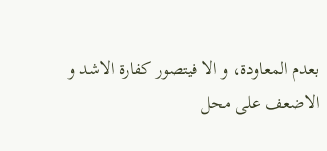بعدم المعاودة، و الا فيتصور كفارة الاشد و الاضعف على محل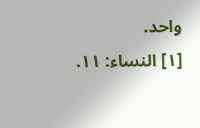واحد.
[١] النساء: ١١.